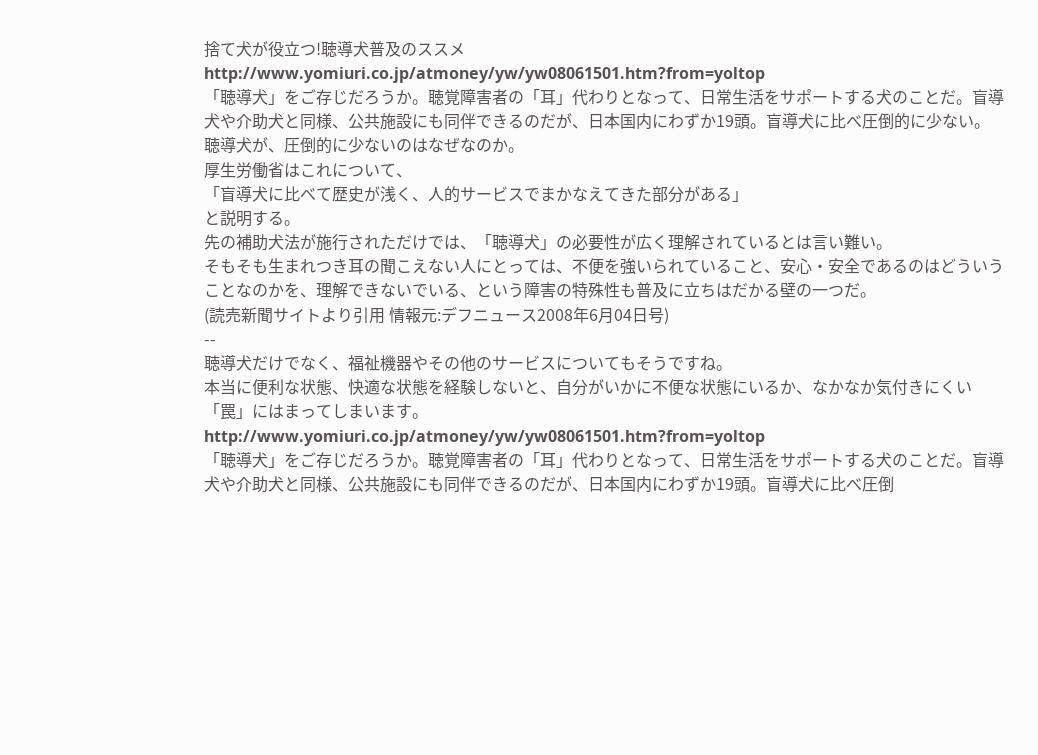捨て犬が役立つ!聴導犬普及のススメ
http://www.yomiuri.co.jp/atmoney/yw/yw08061501.htm?from=yoltop
「聴導犬」をご存じだろうか。聴覚障害者の「耳」代わりとなって、日常生活をサポートする犬のことだ。盲導犬や介助犬と同様、公共施設にも同伴できるのだが、日本国内にわずか19頭。盲導犬に比べ圧倒的に少ない。
聴導犬が、圧倒的に少ないのはなぜなのか。
厚生労働省はこれについて、
「盲導犬に比べて歴史が浅く、人的サービスでまかなえてきた部分がある」
と説明する。
先の補助犬法が施行されただけでは、「聴導犬」の必要性が広く理解されているとは言い難い。
そもそも生まれつき耳の聞こえない人にとっては、不便を強いられていること、安心・安全であるのはどういうことなのかを、理解できないでいる、という障害の特殊性も普及に立ちはだかる壁の一つだ。
(読売新聞サイトより引用 情報元:デフニュース2008年6月04日号)
--
聴導犬だけでなく、福祉機器やその他のサービスについてもそうですね。
本当に便利な状態、快適な状態を経験しないと、自分がいかに不便な状態にいるか、なかなか気付きにくい「罠」にはまってしまいます。
http://www.yomiuri.co.jp/atmoney/yw/yw08061501.htm?from=yoltop
「聴導犬」をご存じだろうか。聴覚障害者の「耳」代わりとなって、日常生活をサポートする犬のことだ。盲導犬や介助犬と同様、公共施設にも同伴できるのだが、日本国内にわずか19頭。盲導犬に比べ圧倒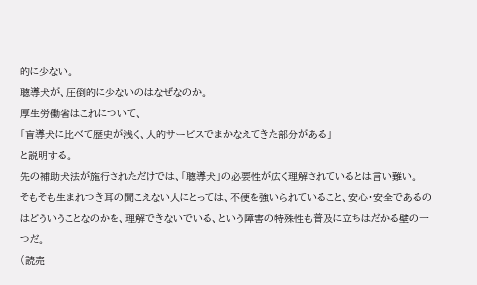的に少ない。
聴導犬が、圧倒的に少ないのはなぜなのか。
厚生労働省はこれについて、
「盲導犬に比べて歴史が浅く、人的サービスでまかなえてきた部分がある」
と説明する。
先の補助犬法が施行されただけでは、「聴導犬」の必要性が広く理解されているとは言い難い。
そもそも生まれつき耳の聞こえない人にとっては、不便を強いられていること、安心・安全であるのはどういうことなのかを、理解できないでいる、という障害の特殊性も普及に立ちはだかる壁の一つだ。
(読売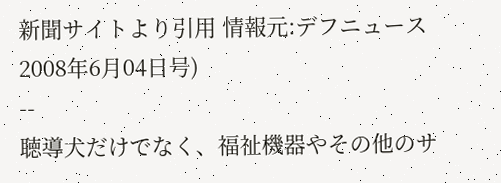新聞サイトより引用 情報元:デフニュース2008年6月04日号)
--
聴導犬だけでなく、福祉機器やその他のサ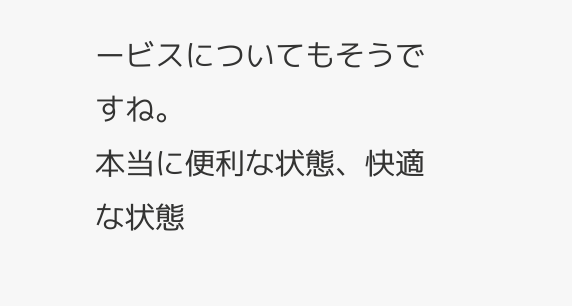ービスについてもそうですね。
本当に便利な状態、快適な状態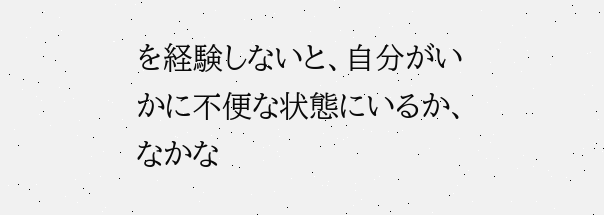を経験しないと、自分がいかに不便な状態にいるか、なかな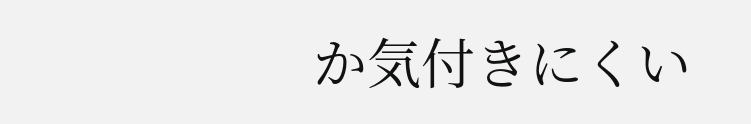か気付きにくい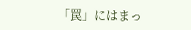「罠」にはまっ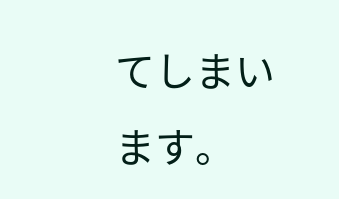てしまいます。